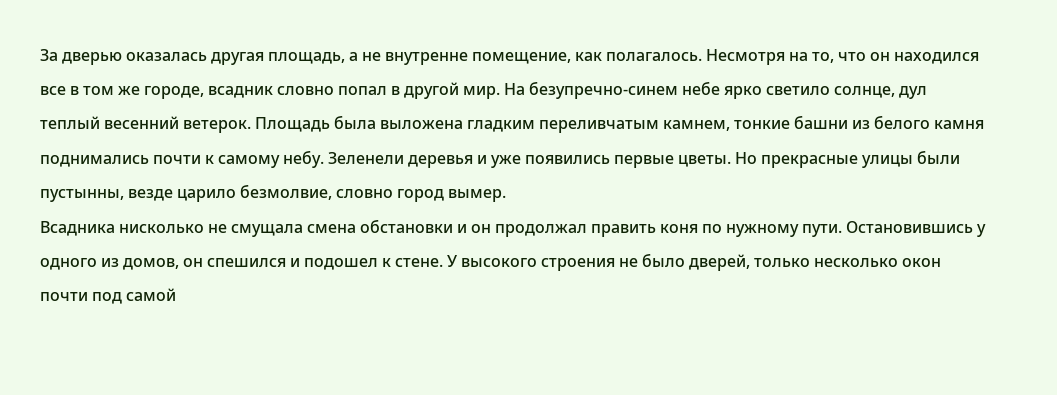За дверью оказалась другая площадь, а не внутренне помещение, как полагалось. Несмотря на то, что он находился все в том же городе, всадник словно попал в другой мир. На безупречно-синем небе ярко светило солнце, дул теплый весенний ветерок. Площадь была выложена гладким переливчатым камнем, тонкие башни из белого камня поднимались почти к самому небу. Зеленели деревья и уже появились первые цветы. Но прекрасные улицы были пустынны, везде царило безмолвие, словно город вымер.
Всадника нисколько не смущала смена обстановки и он продолжал править коня по нужному пути. Остановившись у одного из домов, он спешился и подошел к стене. У высокого строения не было дверей, только несколько окон почти под самой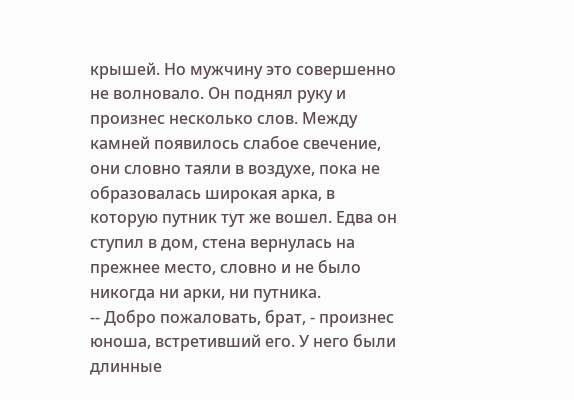крышей. Но мужчину это совершенно не волновало. Он поднял руку и произнес несколько слов. Между камней появилось слабое свечение, они словно таяли в воздухе, пока не образовалась широкая арка, в которую путник тут же вошел. Едва он ступил в дом, стена вернулась на прежнее место, словно и не было никогда ни арки, ни путника.
-- Добро пожаловать, брат, - произнес юноша, встретивший его. У него были длинные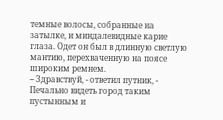темные волосы, собранные на затылке, и миндалевидные карие глаза. Одет он был в длинную светлую мантию, перехваченную на поясе широким ремнем.
-- Здравствуй, - ответил путник, - Печально видеть город таким пустынным и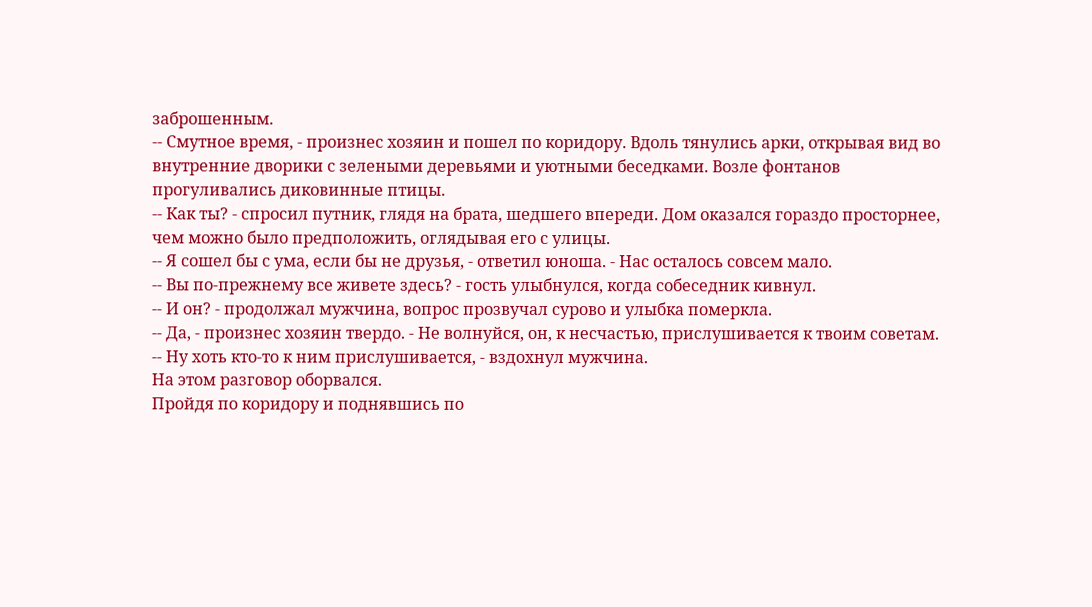заброшенным.
-- Смутное время, - произнес хозяин и пошел по коридору. Вдоль тянулись арки, открывая вид во внутренние дворики с зелеными деревьями и уютными беседками. Возле фонтанов прогуливались диковинные птицы.
-- Как ты? - спросил путник, глядя на брата, шедшего впереди. Дом оказался гораздо просторнее, чем можно было предположить, оглядывая его с улицы.
-- Я сошел бы с ума, если бы не друзья, - ответил юноша. - Нас осталось совсем мало.
-- Вы по-прежнему все живете здесь? - гость улыбнулся, когда собеседник кивнул.
-- И он? - продолжал мужчина, вопрос прозвучал сурово и улыбка померкла.
-- Да, - произнес хозяин твердо. - Не волнуйся, он, к несчастью, прислушивается к твоим советам.
-- Ну хоть кто-то к ним прислушивается, - вздохнул мужчина.
На этом разговор оборвался.
Пройдя по коридору и поднявшись по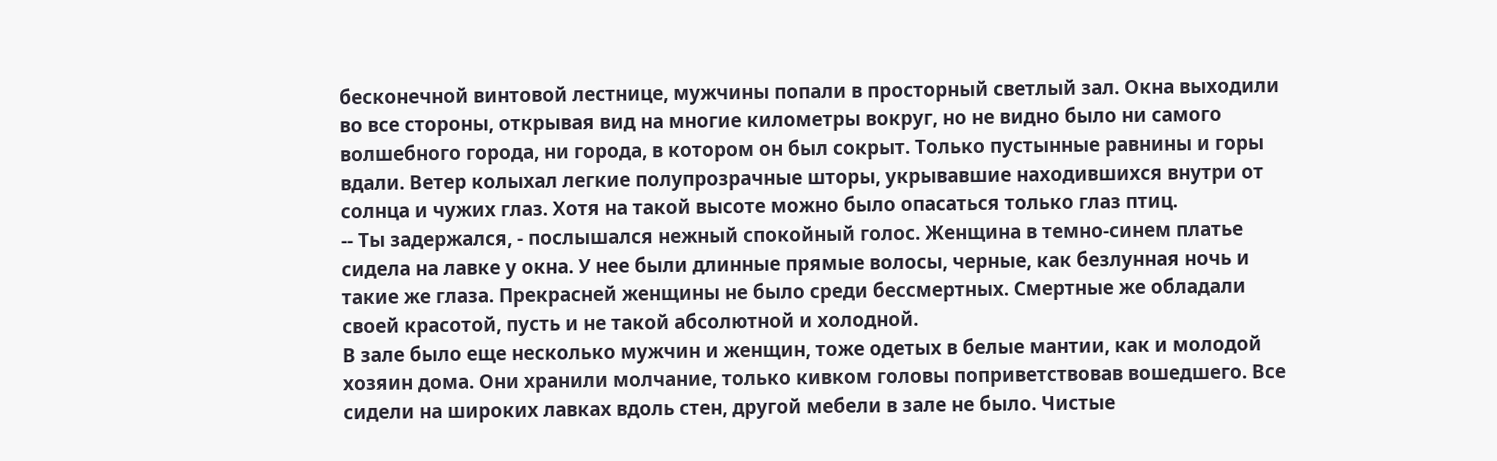бесконечной винтовой лестнице, мужчины попали в просторный светлый зал. Окна выходили во все стороны, открывая вид на многие километры вокруг, но не видно было ни самого волшебного города, ни города, в котором он был сокрыт. Только пустынные равнины и горы вдали. Ветер колыхал легкие полупрозрачные шторы, укрывавшие находившихся внутри от солнца и чужих глаз. Хотя на такой высоте можно было опасаться только глаз птиц.
-- Ты задержался, - послышался нежный спокойный голос. Женщина в темно-синем платье сидела на лавке у окна. У нее были длинные прямые волосы, черные, как безлунная ночь и такие же глаза. Прекрасней женщины не было среди бессмертных. Смертные же обладали своей красотой, пусть и не такой абсолютной и холодной.
В зале было еще несколько мужчин и женщин, тоже одетых в белые мантии, как и молодой хозяин дома. Они хранили молчание, только кивком головы поприветствовав вошедшего. Все сидели на широких лавках вдоль стен, другой мебели в зале не было. Чистые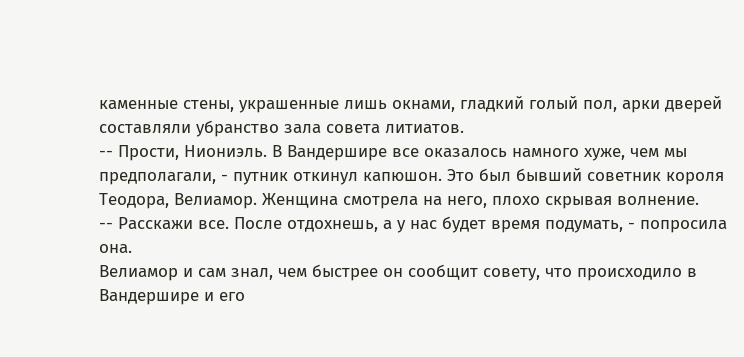каменные стены, украшенные лишь окнами, гладкий голый пол, арки дверей составляли убранство зала совета литиатов.
-- Прости, Ниониэль. В Вандершире все оказалось намного хуже, чем мы предполагали, - путник откинул капюшон. Это был бывший советник короля Теодора, Велиамор. Женщина смотрела на него, плохо скрывая волнение.
-- Расскажи все. После отдохнешь, а у нас будет время подумать, - попросила она.
Велиамор и сам знал, чем быстрее он сообщит совету, что происходило в Вандершире и его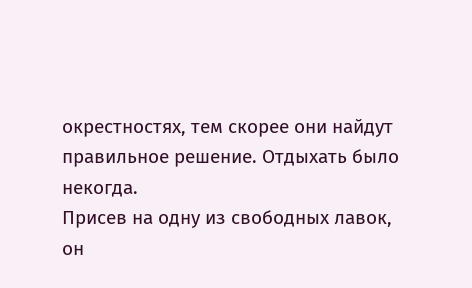окрестностях, тем скорее они найдут правильное решение. Отдыхать было некогда.
Присев на одну из свободных лавок, он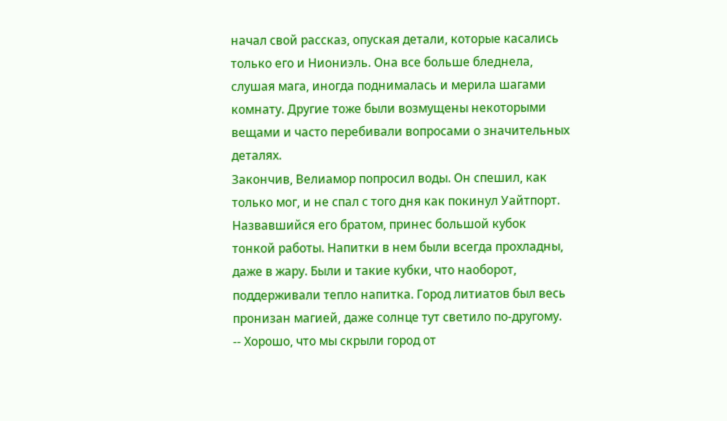начал свой рассказ, опуская детали, которые касались только его и Ниониэль. Она все больше бледнела, слушая мага, иногда поднималась и мерила шагами комнату. Другие тоже были возмущены некоторыми вещами и часто перебивали вопросами о значительных деталях.
Закончив, Велиамор попросил воды. Он спешил, как только мог, и не спал с того дня как покинул Уайтпорт. Назвавшийся его братом, принес большой кубок тонкой работы. Напитки в нем были всегда прохладны, даже в жару. Были и такие кубки, что наоборот, поддерживали тепло напитка. Город литиатов был весь пронизан магией, даже солнце тут светило по-другому.
-- Хорошо, что мы скрыли город от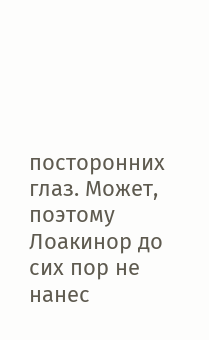посторонних глаз. Может, поэтому Лоакинор до сих пор не нанес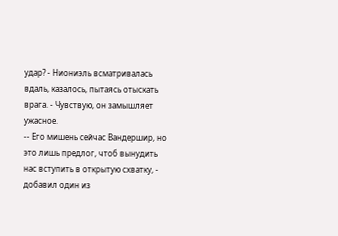удар? - Ниониэль всматривалась вдаль, казалось, пытаясь отыскать врага. - Чувствую, он замышляет ужасное.
-- Его мишень сейчас Вандершир, но это лишь предлог, чтоб вынудить нас вступить в открытую схватку, - добавил один из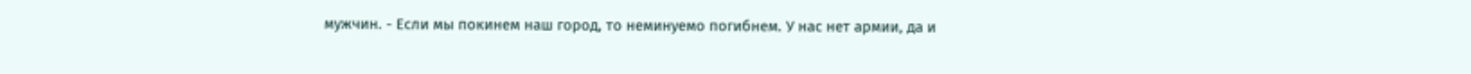мужчин. - Если мы покинем наш город, то неминуемо погибнем. У нас нет армии, да и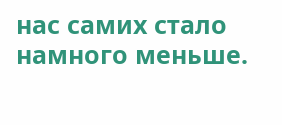нас самих стало намного меньше.